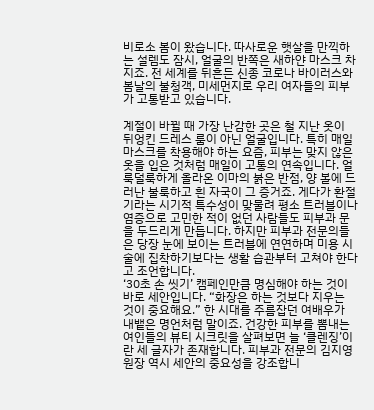비로소 봄이 왔습니다. 따사로운 햇살을 만끽하는 설렘도 잠시, 얼굴의 반쪽은 새하얀 마스크 차지죠. 전 세계를 뒤흔든 신종 코로나 바이러스와 봄날의 불청객, 미세먼지로 우리 여자들의 피부가 고통받고 있습니다.

계절이 바뀔 때 가장 난감한 곳은 철 지난 옷이 뒤엉킨 드레스 룸이 아닌 얼굴입니다. 특히 매일 마스크를 착용해야 하는 요즘, 피부는 맞지 않은 옷을 입은 것처럼 매일이 고통의 연속입니다. 얼룩덜룩하게 올라온 이마의 붉은 반점, 양 볼에 드러난 불룩하고 흰 자국이 그 증거죠. 게다가 환절기라는 시기적 특수성이 맞물려 평소 트러블이나 염증으로 고민한 적이 없던 사람들도 피부과 문을 두드리게 만듭니다. 하지만 피부과 전문의들은 당장 눈에 보이는 트러블에 연연하며 미용 시술에 집착하기보다는 생활 습관부터 고쳐야 한다고 조언합니다.
‘30초 손 씻기’ 캠페인만큼 명심해야 하는 것이 바로 세안입니다. “화장은 하는 것보다 지우는 것이 중요해요.” 한 시대를 주름잡던 여배우가 내뱉은 명언처럼 말이죠. 건강한 피부를 뽐내는 여인들의 뷰티 시크릿을 살펴보면 늘 ‘클렌징’이란 세 글자가 존재합니다. 피부과 전문의 김지영 원장 역시 세안의 중요성을 강조합니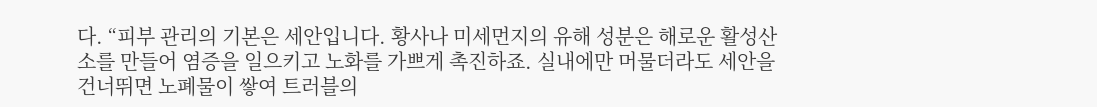다. “피부 관리의 기본은 세안입니다. 황사나 미세먼지의 유해 성분은 해로운 활성산소를 만들어 염증을 일으키고 노화를 가쁘게 촉진하죠. 실내에만 머물더라도 세안을 건너뛰면 노폐물이 쌓여 트러블의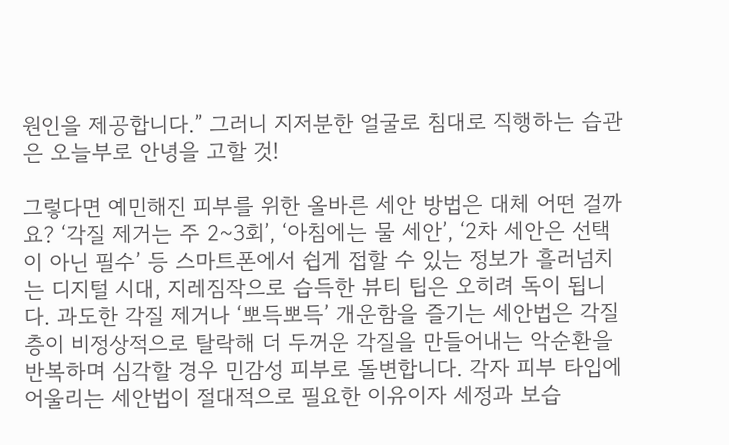원인을 제공합니다.” 그러니 지저분한 얼굴로 침대로 직행하는 습관은 오늘부로 안녕을 고할 것!

그렇다면 예민해진 피부를 위한 올바른 세안 방법은 대체 어떤 걸까요? ‘각질 제거는 주 2~3회’, ‘아침에는 물 세안’, ‘2차 세안은 선택이 아닌 필수’ 등 스마트폰에서 쉽게 접할 수 있는 정보가 흘러넘치는 디지털 시대, 지레짐작으로 습득한 뷰티 팁은 오히려 독이 됩니다. 과도한 각질 제거나 ‘뽀득뽀득’ 개운함을 즐기는 세안법은 각질층이 비정상적으로 탈락해 더 두꺼운 각질을 만들어내는 악순환을 반복하며 심각할 경우 민감성 피부로 돌변합니다. 각자 피부 타입에 어울리는 세안법이 절대적으로 필요한 이유이자 세정과 보습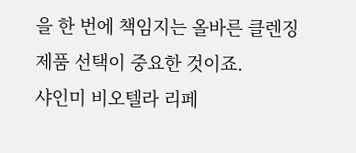을 한 번에 책임지는 올바른 클렌징 제품 선택이 중요한 것이죠.
샤인미 비오텔라 리페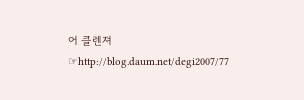어 클렌져 ☞http://blog.daum.net/degi2007/77